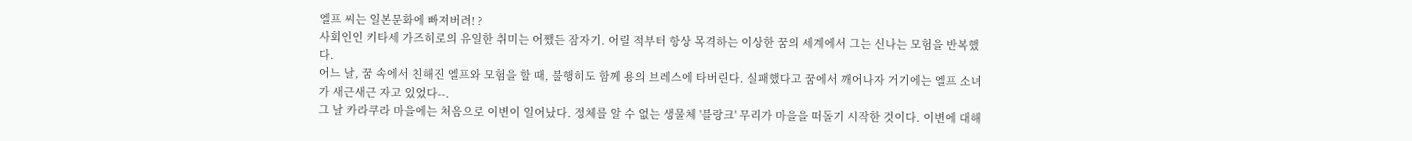엘프 씨는 일본문화에 빠져버려! ?
사회인인 키타세 가즈히로의 유일한 취미는 어쨌든 잠자기. 어릴 적부터 항상 목격하는 이상한 꿈의 세계에서 그는 신나는 모험을 반복했다.
어느 날, 꿈 속에서 친해진 엘프와 모험을 할 때, 불행히도 함께 용의 브레스에 타버린다. 실패했다고 꿈에서 깨어나자 거기에는 엘프 소녀가 새근새근 자고 있었다--.
그 날 카라쿠라 마을에는 처음으로 이변이 일어났다. 정체를 알 수 없는 생물체 '블랑크' 무리가 마을을 떠돌기 시작한 것이다. 이변에 대해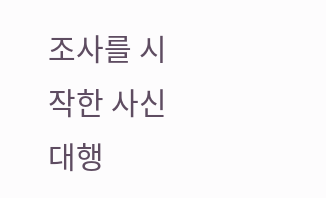조사를 시작한 사신대행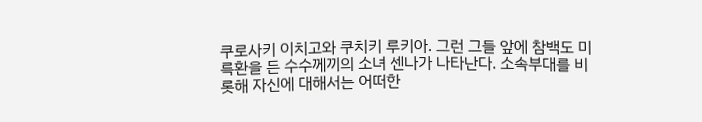쿠로사키 이치고와 쿠치키 루키아. 그런 그들 앞에 참백도 미륵환을 든 수수께끼의 소녀 센나가 나타난다. 소속부대를 비롯해 자신에 대해서는 어떠한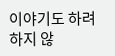이야기도 하려하지 않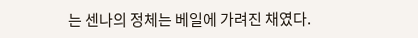는 센나의 정체는 베일에 가려진 채였다.